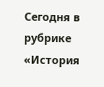Сегодня в рубрике «История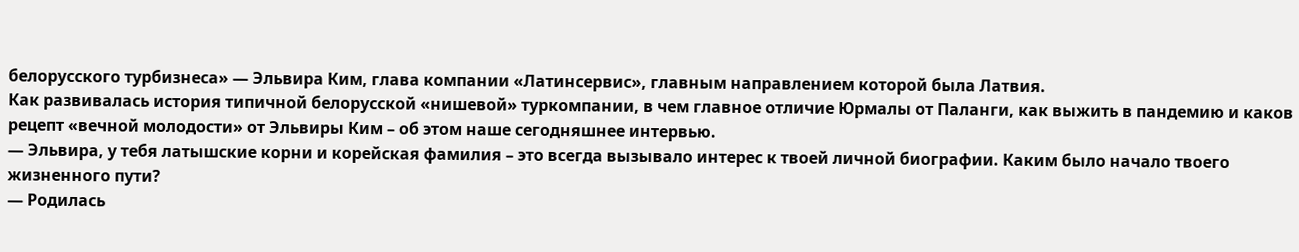белорусского турбизнеса» — Эльвира Ким, глава компании «Латинсервис», главным направлением которой была Латвия.
Как развивалась история типичной белорусской «нишевой» туркомпании, в чем главное отличие Юрмалы от Паланги, как выжить в пандемию и каков рецепт «вечной молодости» от Эльвиры Ким – об этом наше сегодняшнее интервью.
— Эльвира, у тебя латышские корни и корейская фамилия – это всегда вызывало интерес к твоей личной биографии. Каким было начало твоего жизненного пути?
— Родилась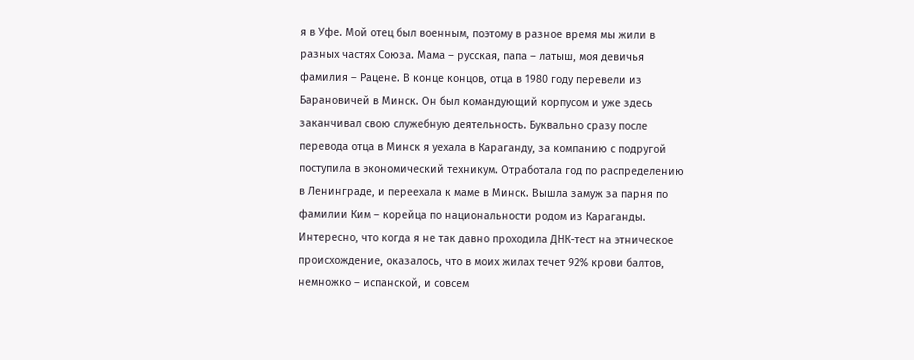я в Уфе. Мой отец был военным, поэтому в разное время мы жили в разных частях Союза. Мама – русская, папа – латыш, моя девичья фамилия – Рацене. В конце концов, отца в 1980 году перевели из Барановичей в Минск. Он был командующий корпусом и уже здесь заканчивал свою служебную деятельность. Буквально сразу после перевода отца в Минск я уехала в Караганду, за компанию с подругой поступила в экономический техникум. Отработала год по распределению в Ленинграде, и переехала к маме в Минск. Вышла замуж за парня по фамилии Ким – корейца по национальности родом из Караганды. Интересно, что когда я не так давно проходила ДНК-тест на этническое происхождение, оказалось, что в моих жилах течет 92% крови балтов, немножко – испанской, и совсем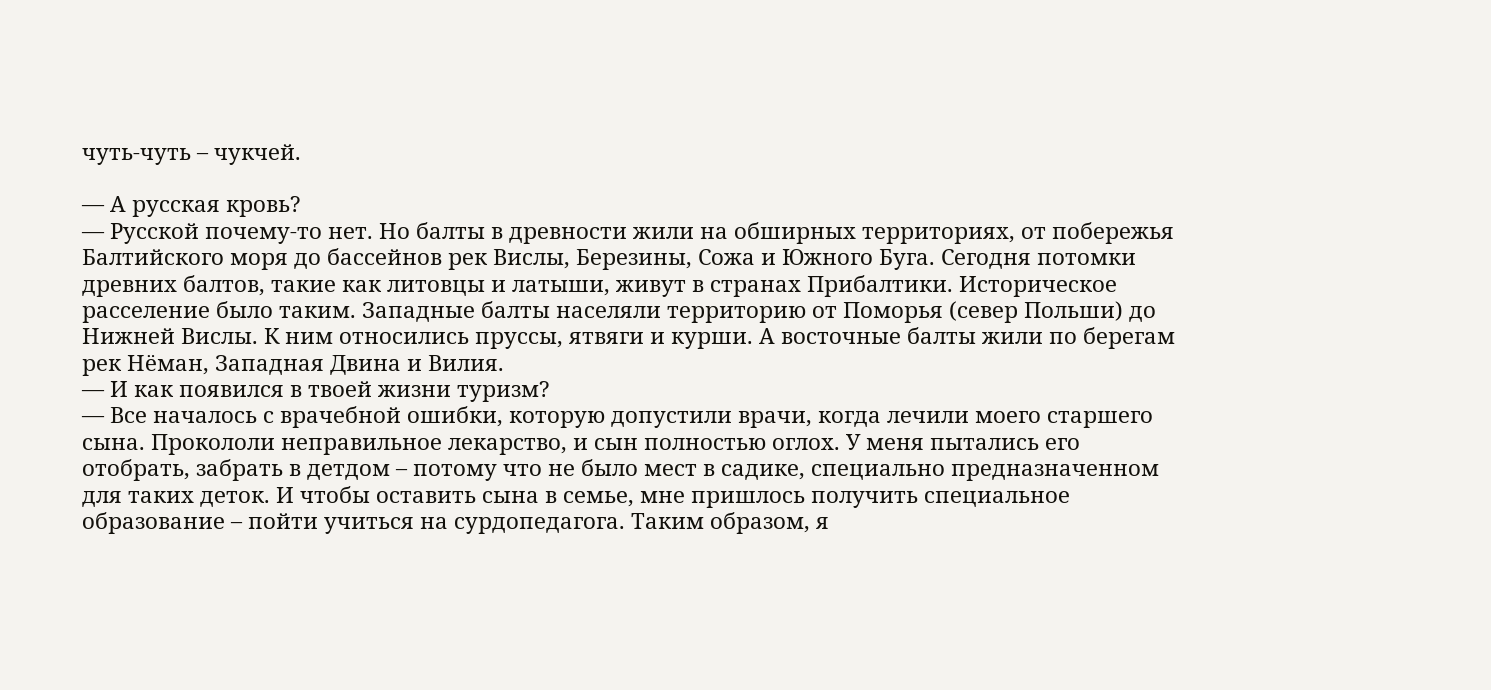чуть-чуть – чукчей.

— А русская кровь?
— Русской почему-то нет. Но балты в древности жили на обширных территориях, от побережья Балтийского моря до бассейнов рек Вислы, Березины, Сожа и Южного Буга. Сегодня потомки древних балтов, такие как литовцы и латыши, живут в странах Прибалтики. Историческое расселение было таким. Западные балты населяли территорию от Поморья (север Польши) до Нижней Вислы. К ним относились пруссы, ятвяги и курши. А восточные балты жили по берегам рек Нёман, Западная Двина и Вилия.
— И как появился в твоей жизни туризм?
— Все началось с врачебной ошибки, которую допустили врачи, когда лечили моего старшего сына. Прокололи неправильное лекарство, и сын полностью оглох. У меня пытались его отобрать, забрать в детдом – потому что не было мест в садике, специально предназначенном для таких деток. И чтобы оставить сына в семье, мне пришлось получить специальное образование – пойти учиться на сурдопедагога. Таким образом, я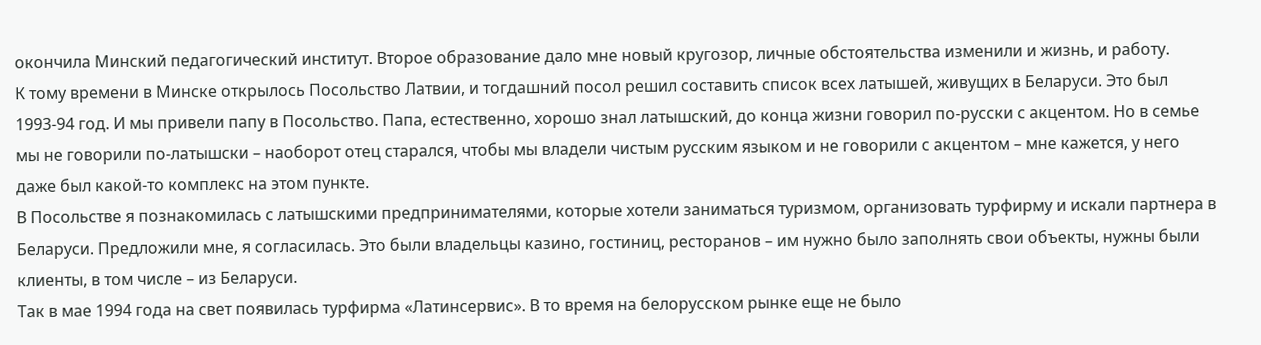окончила Минский педагогический институт. Второе образование дало мне новый кругозор, личные обстоятельства изменили и жизнь, и работу.
К тому времени в Минске открылось Посольство Латвии, и тогдашний посол решил составить список всех латышей, живущих в Беларуси. Это был 1993-94 год. И мы привели папу в Посольство. Папа, естественно, хорошо знал латышский, до конца жизни говорил по-русски с акцентом. Но в семье мы не говорили по-латышски – наоборот отец старался, чтобы мы владели чистым русским языком и не говорили с акцентом – мне кажется, у него даже был какой-то комплекс на этом пункте.
В Посольстве я познакомилась с латышскими предпринимателями, которые хотели заниматься туризмом, организовать турфирму и искали партнера в Беларуси. Предложили мне, я согласилась. Это были владельцы казино, гостиниц, ресторанов – им нужно было заполнять свои объекты, нужны были клиенты, в том числе – из Беларуси.
Так в мае 1994 года на свет появилась турфирма «Латинсервис». В то время на белорусском рынке еще не было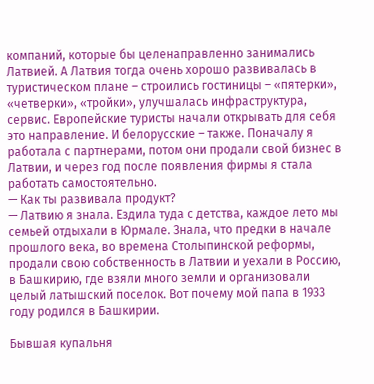компаний, которые бы целенаправленно занимались Латвией. А Латвия тогда очень хорошо развивалась в туристическом плане – строились гостиницы – «пятерки», «четверки», «тройки», улучшалась инфраструктура, сервис. Европейские туристы начали открывать для себя это направление. И белорусские – также. Поначалу я работала с партнерами, потом они продали свой бизнес в Латвии, и через год после появления фирмы я стала работать самостоятельно.
— Как ты развивала продукт?
— Латвию я знала. Ездила туда с детства, каждое лето мы семьей отдыхали в Юрмале. Знала, что предки в начале прошлого века, во времена Столыпинской реформы, продали свою собственность в Латвии и уехали в Россию, в Башкирию, где взяли много земли и организовали целый латышский поселок. Вот почему мой папа в 1933 году родился в Башкирии.

Бывшая купальня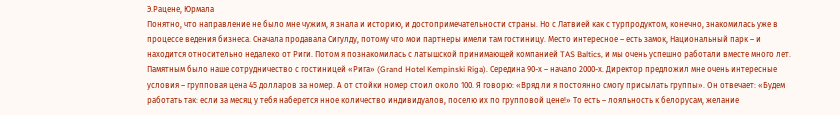Э.Рацене, Юрмала
Понятно, что направление не было мне чужим, я знала и историю, и достопримечательности страны. Но с Латвией как с турпродуктом, конечно, знакомилась уже в процессе ведения бизнеса. Сначала продавала Сигулду, потому что мои партнеры имели там гостиницу. Место интересное – есть замок, Национальный парк – и находится относительно недалеко от Риги. Потом я познакомилась с латышской принимающей компанией TAS Baltics, и мы очень успешно работали вместе много лет.
Памятным было наше сотрудничество с гостиницей «Рига» (Grand Hotel Kempinski Riga). Середина 90-х – начало 2000-х. Директор предложил мне очень интересные условия – групповая цена 45 долларов за номер. А от стойки номер стоил около 100. Я говорю: «Вряд ли я постоянно смогу присылать группы». Он отвечает: «Будем работать так: если за месяц у тебя наберется нное количество индивидуалов, поселю их по групповой цене!» То есть – лояльность к белорусам, желание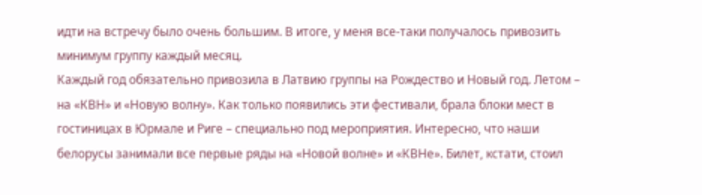идти на встречу было очень большим. В итоге, у меня все-таки получалось привозить минимум группу каждый месяц.
Каждый год обязательно привозила в Латвию группы на Рождество и Новый год. Летом – на «КВН» и «Новую волну». Как только появились эти фестивали, брала блоки мест в гостиницах в Юрмале и Риге – специально под мероприятия. Интересно, что наши белорусы занимали все первые ряды на «Новой волне» и «КВНе». Билет, кстати, стоил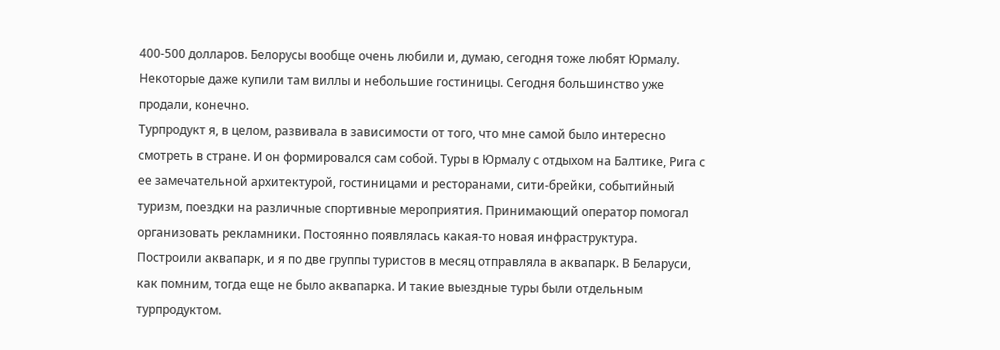400-500 долларов. Белорусы вообще очень любили и, думаю, сегодня тоже любят Юрмалу. Некоторые даже купили там виллы и небольшие гостиницы. Сегодня большинство уже продали, конечно.
Турпродукт я, в целом, развивала в зависимости от того, что мне самой было интересно смотреть в стране. И он формировался сам собой. Туры в Юрмалу с отдыхом на Балтике, Рига с ее замечательной архитектурой, гостиницами и ресторанами, сити-брейки, событийный туризм, поездки на различные спортивные мероприятия. Принимающий оператор помогал организовать рекламники. Постоянно появлялась какая-то новая инфраструктура. Построили аквапарк, и я по две группы туристов в месяц отправляла в аквапарк. В Беларуси, как помним, тогда еще не было аквапарка. И такие выездные туры были отдельным турпродуктом.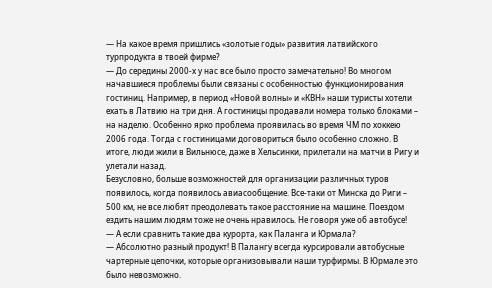— На какое время пришлись «золотые годы» развития латвийского турпродукта в твоей фирме?
— До середины 2000-х у нас все было просто замечательно! Во многом начавшиеся проблемы были связаны с особенностью функционирования гостиниц. Например, в период «Новой волны» и «КВН» наши туристы хотели ехать в Латвию на три дня. А гостиницы продавали номера только блоками – на наделю. Особенно ярко проблема проявилась во время ЧМ по хоккею 2006 года. Тогда с гостиницами договориться было особенно сложно. В итоге, люди жили в Вильнюсе, даже в Хельсинки, прилетали на матчи в Ригу и улетали назад.
Безусловно, больше возможностей для организации различных туров появилось, когда появилось авиасообщение. Все-таки от Минска до Риги – 500 км, не все любят преодолевать такое расстояние на машине. Поездом ездить нашим людям тоже не очень нравилось. Не говоря уже об автобусе!
— А если сравнить такие два курорта, как Паланга и Юрмала?
— Абсолютно разный продукт! В Палангу всегда курсировали автобусные чартерные цепочки, которые организовывали наши турфирмы. В Юрмале это было невозможно.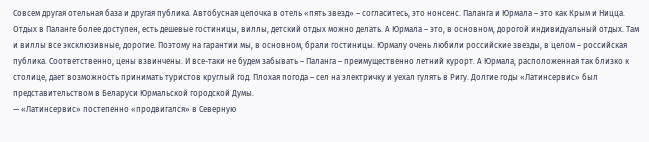Совсем другая отельная база и другая публика. Автобусная цепочка в отель «пять звезд» – согласитесь, это нонсенс. Паланга и Юрмала – это как Крым и Ницца. Отдых в Паланге более доступен, есть дешевые гостиницы, виллы, детский отдых можно делать. А Юрмала – это, в основном, дорогой индивидуальный отдых. Там и виллы все эксклюзивные, дорогие. Поэтому на гарантии мы, в основном, брали гостиницы. Юрмалу очень любили российские звезды, в целом – российская публика. Соответственно, цены взвинчены. И все-таки не будем забывать – Паланга – преимущественно летний курорт. А Юрмала, расположенная так близко к столице, дает возможность принимать туристов круглый год. Плохая погода – сел на электричку и уехал гулять в Ригу. Долгие годы «Латинсервис» был представительством в Беларуси Юрмальской городской Думы.
— «Латинсервис» постепенно «продвигался» в Северную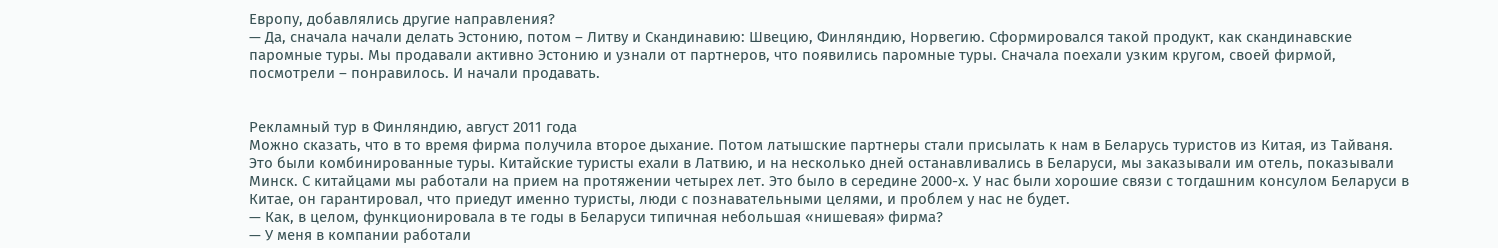Европу, добавлялись другие направления?
— Да, сначала начали делать Эстонию, потом – Литву и Скандинавию: Швецию, Финляндию, Норвегию. Сформировался такой продукт, как скандинавские паромные туры. Мы продавали активно Эстонию и узнали от партнеров, что появились паромные туры. Сначала поехали узким кругом, своей фирмой, посмотрели – понравилось. И начали продавать.


Рекламный тур в Финляндию, август 2011 года
Можно сказать, что в то время фирма получила второе дыхание. Потом латышские партнеры стали присылать к нам в Беларусь туристов из Китая, из Тайваня. Это были комбинированные туры. Китайские туристы ехали в Латвию, и на несколько дней останавливались в Беларуси, мы заказывали им отель, показывали Минск. С китайцами мы работали на прием на протяжении четырех лет. Это было в середине 2000-х. У нас были хорошие связи с тогдашним консулом Беларуси в Китае, он гарантировал, что приедут именно туристы, люди с познавательными целями, и проблем у нас не будет.
— Как, в целом, функционировала в те годы в Беларуси типичная небольшая «нишевая» фирма?
— У меня в компании работали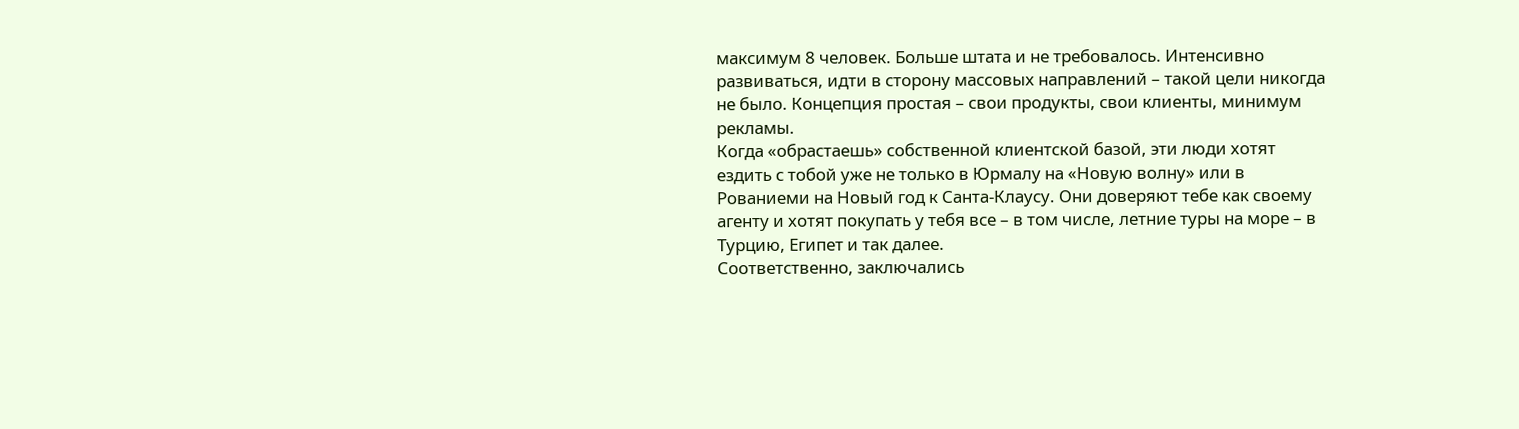максимум 8 человек. Больше штата и не требовалось. Интенсивно развиваться, идти в сторону массовых направлений – такой цели никогда не было. Концепция простая – свои продукты, свои клиенты, минимум рекламы.
Когда «обрастаешь» собственной клиентской базой, эти люди хотят ездить с тобой уже не только в Юрмалу на «Новую волну» или в Рованиеми на Новый год к Санта-Клаусу. Они доверяют тебе как своему агенту и хотят покупать у тебя все – в том числе, летние туры на море – в Турцию, Египет и так далее.
Соответственно, заключались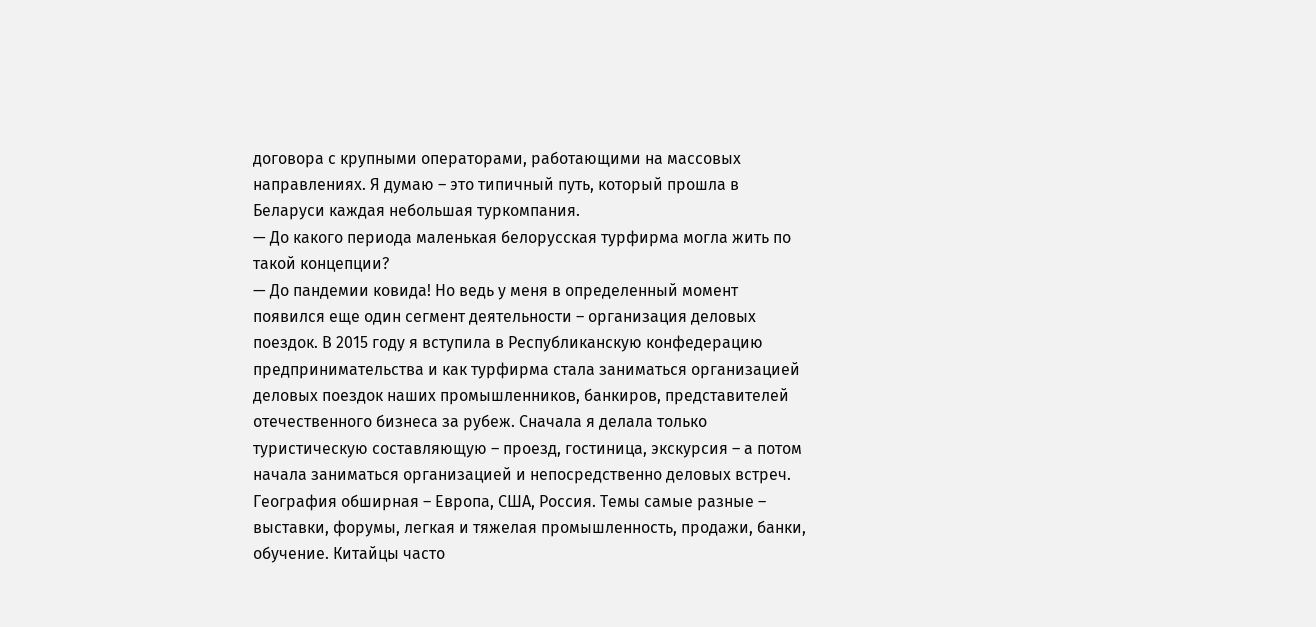договора с крупными операторами, работающими на массовых направлениях. Я думаю – это типичный путь, который прошла в Беларуси каждая небольшая туркомпания.
— До какого периода маленькая белорусская турфирма могла жить по такой концепции?
— До пандемии ковида! Но ведь у меня в определенный момент появился еще один сегмент деятельности – организация деловых поездок. В 2015 году я вступила в Республиканскую конфедерацию предпринимательства и как турфирма стала заниматься организацией деловых поездок наших промышленников, банкиров, представителей отечественного бизнеса за рубеж. Сначала я делала только туристическую составляющую – проезд, гостиница, экскурсия – а потом начала заниматься организацией и непосредственно деловых встреч. География обширная – Европа, США, Россия. Темы самые разные – выставки, форумы, легкая и тяжелая промышленность, продажи, банки, обучение. Китайцы часто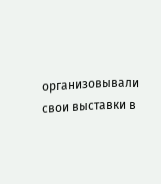организовывали свои выставки в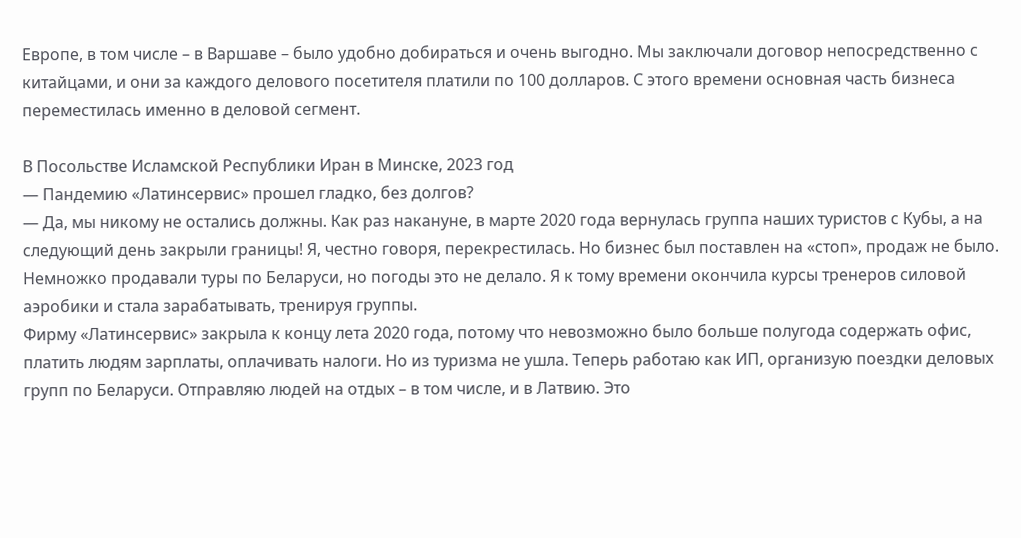Европе, в том числе – в Варшаве – было удобно добираться и очень выгодно. Мы заключали договор непосредственно с китайцами, и они за каждого делового посетителя платили по 100 долларов. С этого времени основная часть бизнеса переместилась именно в деловой сегмент.

В Посольстве Исламской Республики Иран в Минске, 2023 год
— Пандемию «Латинсервис» прошел гладко, без долгов?
— Да, мы никому не остались должны. Как раз накануне, в марте 2020 года вернулась группа наших туристов с Кубы, а на следующий день закрыли границы! Я, честно говоря, перекрестилась. Но бизнес был поставлен на «стоп», продаж не было. Немножко продавали туры по Беларуси, но погоды это не делало. Я к тому времени окончила курсы тренеров силовой аэробики и стала зарабатывать, тренируя группы.
Фирму «Латинсервис» закрыла к концу лета 2020 года, потому что невозможно было больше полугода содержать офис, платить людям зарплаты, оплачивать налоги. Но из туризма не ушла. Теперь работаю как ИП, организую поездки деловых групп по Беларуси. Отправляю людей на отдых – в том числе, и в Латвию. Это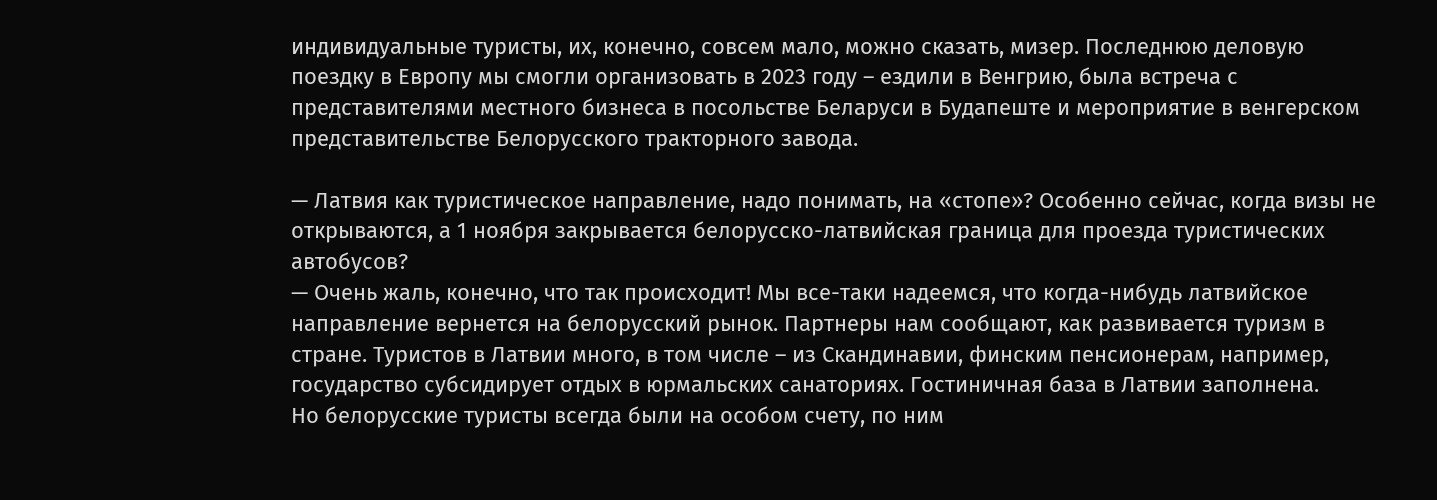индивидуальные туристы, их, конечно, совсем мало, можно сказать, мизер. Последнюю деловую поездку в Европу мы смогли организовать в 2023 году – ездили в Венгрию, была встреча с представителями местного бизнеса в посольстве Беларуси в Будапеште и мероприятие в венгерском представительстве Белорусского тракторного завода.

— Латвия как туристическое направление, надо понимать, на «стопе»? Особенно сейчас, когда визы не открываются, а 1 ноября закрывается белорусско-латвийская граница для проезда туристических автобусов?
— Очень жаль, конечно, что так происходит! Мы все-таки надеемся, что когда-нибудь латвийское направление вернется на белорусский рынок. Партнеры нам сообщают, как развивается туризм в стране. Туристов в Латвии много, в том числе – из Скандинавии, финским пенсионерам, например, государство субсидирует отдых в юрмальских санаториях. Гостиничная база в Латвии заполнена.
Но белорусские туристы всегда были на особом счету, по ним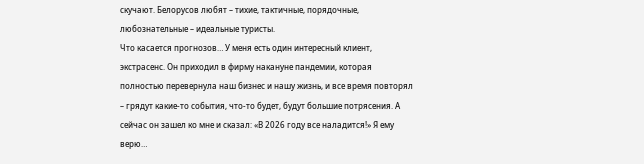скучают. Белорусов любят – тихие, тактичные, порядочные, любознательные – идеальные туристы.
Что касается прогнозов… У меня есть один интересный клиент, экстрасенс. Он приходил в фирму накануне пандемии, которая полностью перевернула наш бизнес и нашу жизнь, и все время повторял – грядут какие-то события, что-то будет, будут большие потрясения. А сейчас он зашел ко мне и сказал: «В 2026 году все наладится!» Я ему верю…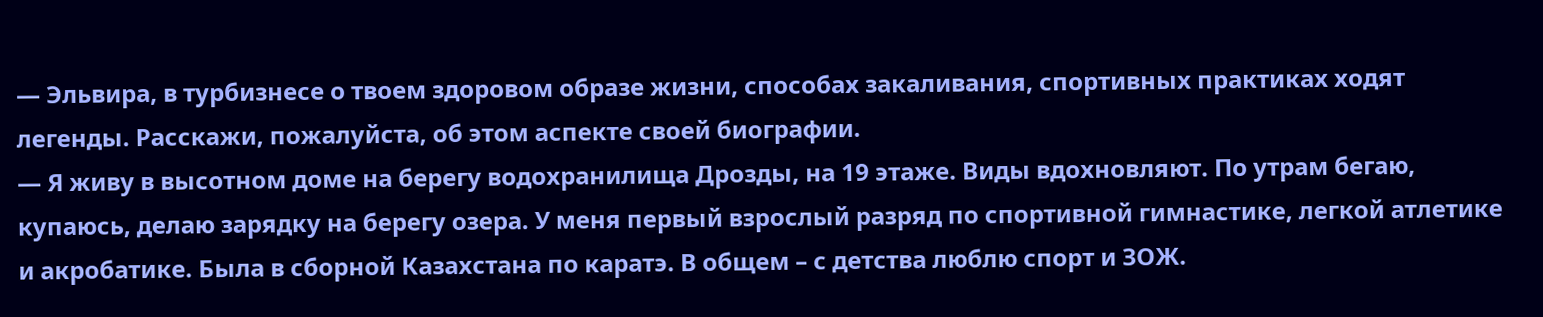— Эльвира, в турбизнесе о твоем здоровом образе жизни, способах закаливания, спортивных практиках ходят легенды. Расскажи, пожалуйста, об этом аспекте своей биографии.
— Я живу в высотном доме на берегу водохранилища Дрозды, на 19 этаже. Виды вдохновляют. По утрам бегаю, купаюсь, делаю зарядку на берегу озера. У меня первый взрослый разряд по спортивной гимнастике, легкой атлетике и акробатике. Была в сборной Казахстана по каратэ. В общем – с детства люблю спорт и ЗОЖ.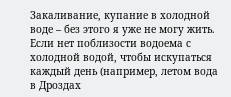Закаливание, купание в холодной воде – без этого я уже не могу жить. Если нет поблизости водоема с холодной водой, чтобы искупаться каждый день (например, летом вода в Дроздах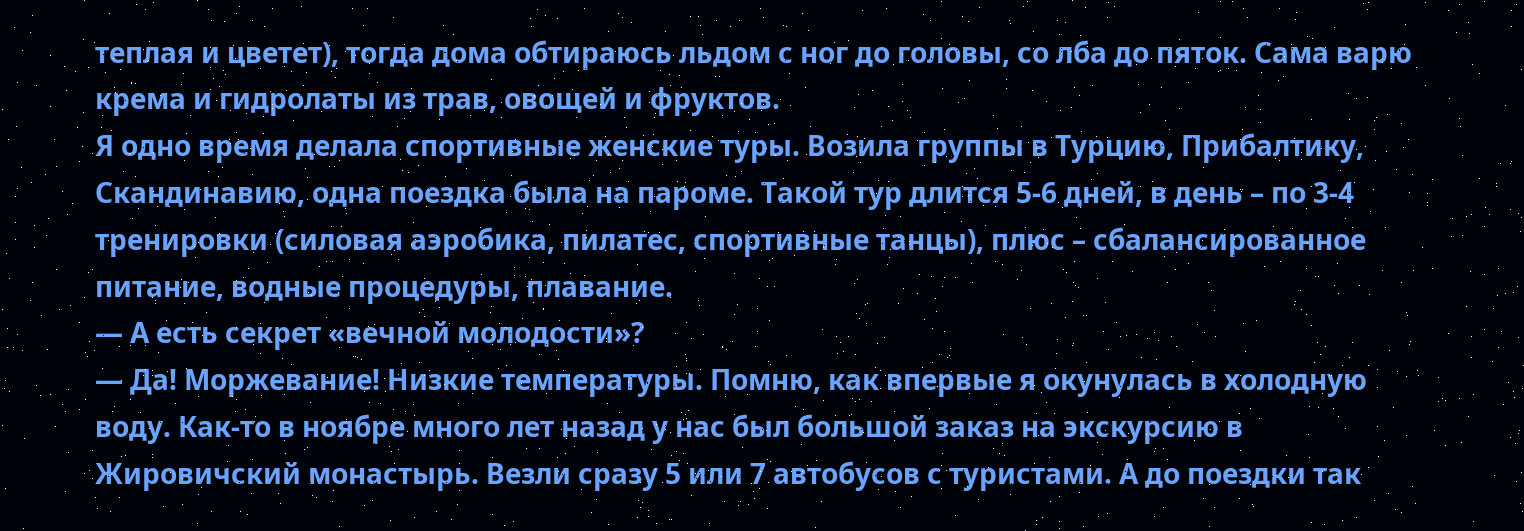теплая и цветет), тогда дома обтираюсь льдом с ног до головы, со лба до пяток. Сама варю крема и гидролаты из трав, овощей и фруктов.
Я одно время делала спортивные женские туры. Возила группы в Турцию, Прибалтику, Скандинавию, одна поездка была на пароме. Такой тур длится 5-6 дней, в день – по 3-4 тренировки (силовая аэробика, пилатес, спортивные танцы), плюс – сбалансированное питание, водные процедуры, плавание.
— А есть секрет «вечной молодости»?
— Да! Моржевание! Низкие температуры. Помню, как впервые я окунулась в холодную воду. Как-то в ноябре много лет назад у нас был большой заказ на экскурсию в Жировичский монастырь. Везли сразу 5 или 7 автобусов с туристами. А до поездки так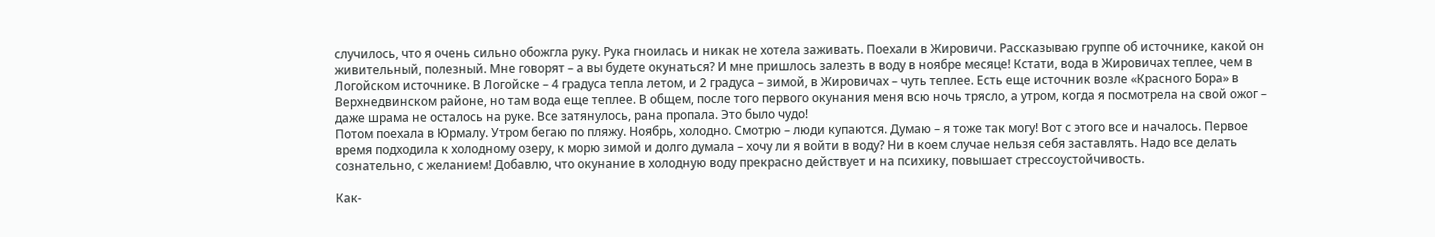случилось, что я очень сильно обожгла руку. Рука гноилась и никак не хотела заживать. Поехали в Жировичи. Рассказываю группе об источнике, какой он живительный, полезный. Мне говорят – а вы будете окунаться? И мне пришлось залезть в воду в ноябре месяце! Кстати, вода в Жировичах теплее, чем в Логойском источнике. В Логойске – 4 градуса тепла летом, и 2 градуса – зимой, в Жировичах – чуть теплее. Есть еще источник возле «Красного Бора» в Верхнедвинском районе, но там вода еще теплее. В общем, после того первого окунания меня всю ночь трясло, а утром, когда я посмотрела на свой ожог – даже шрама не осталось на руке. Все затянулось, рана пропала. Это было чудо!
Потом поехала в Юрмалу. Утром бегаю по пляжу. Ноябрь, холодно. Смотрю – люди купаются. Думаю – я тоже так могу! Вот с этого все и началось. Первое время подходила к холодному озеру, к морю зимой и долго думала – хочу ли я войти в воду? Ни в коем случае нельзя себя заставлять. Надо все делать сознательно, с желанием! Добавлю, что окунание в холодную воду прекрасно действует и на психику, повышает стрессоустойчивость.

Как-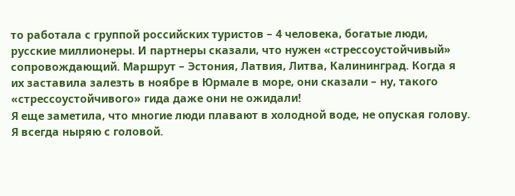то работала с группой российских туристов – 4 человека, богатые люди, русские миллионеры. И партнеры сказали, что нужен «стрессоустойчивый» сопровождающий. Маршрут – Эстония, Латвия, Литва, Калининград. Когда я их заставила залезть в ноябре в Юрмале в море, они сказали – ну, такого «стрессоустойчивого» гида даже они не ожидали!
Я еще заметила, что многие люди плавают в холодной воде, не опуская голову. Я всегда ныряю с головой.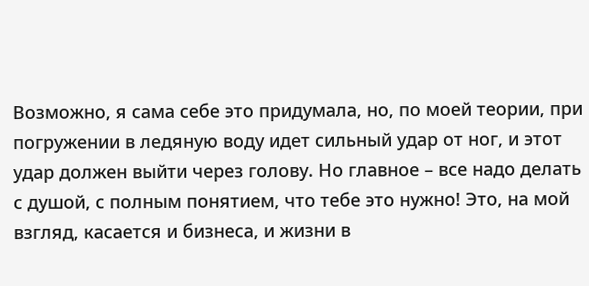Возможно, я сама себе это придумала, но, по моей теории, при погружении в ледяную воду идет сильный удар от ног, и этот удар должен выйти через голову. Но главное – все надо делать с душой, с полным понятием, что тебе это нужно! Это, на мой взгляд, касается и бизнеса, и жизни в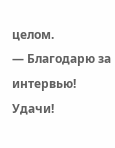целом.
— Благодарю за интервью! Удачи!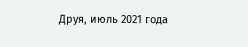Друя, июль 2021 года